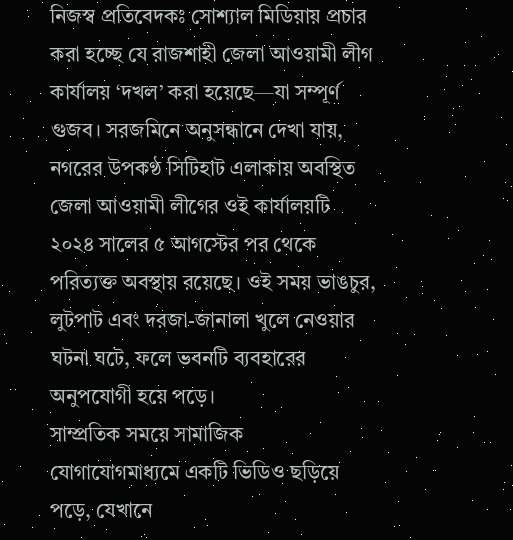নিজস্ব প্রতিবেদকঃ সোশ্যাল মিডিয়ায় প্রচার করা হচ্ছে যে রাজশাহী জেলা আওয়ামী লীগ কার্যালয় ‘দখল’ করা হয়েছে—যা সম্পূর্ণ গুজব। সরজমিনে অনুসন্ধানে দেখা যায়, নগরের উপকণ্ঠ সিটিহাট এলাকায় অবস্থিত জেলা আওয়ামী লীগের ওই কার্যালয়টি ২০২৪ সালের ৫ আগস্টের পর থেকে পরিত্যক্ত অবস্থায় রয়েছে। ওই সময় ভাঙচুর, লুটপাট এবং দরজা-জানালা খুলে নেওয়ার ঘটনা ঘটে, ফলে ভবনটি ব্যবহারের অনুপযোগী হয়ে পড়ে।
সাম্প্রতিক সময়ে সামাজিক যোগাযোগমাধ্যমে একটি ভিডিও ছড়িয়ে পড়ে, যেখানে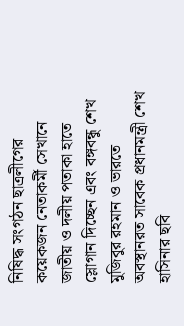নিষিদ্ধ সংগঠন ছাত্রলীগের কয়েকজন নেতাকর্মী সেখানে জাতীয় ও দলীয় পতাকা হাতে স্লোগান দিচ্ছেন এবং বঙ্গবন্ধু শেখ মুজিবুর রহমান ও ভারতে অবস্থানরত সাবেক প্রধানমন্ত্রী শেখ হাসিনার ছবি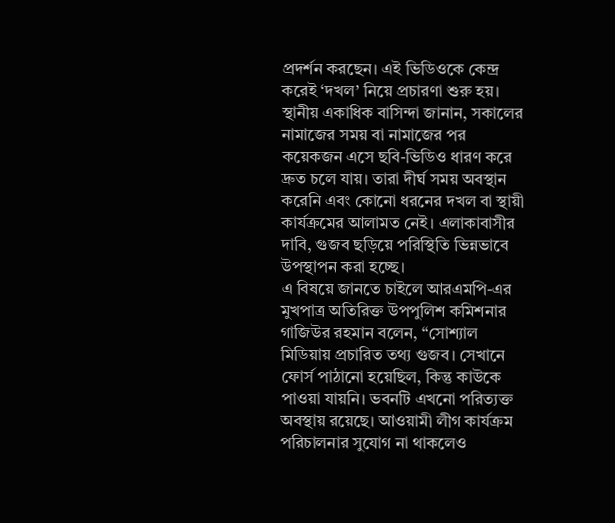প্রদর্শন করছেন। এই ভিডিওকে কেন্দ্র করেই ‘দখল’ নিয়ে প্রচারণা শুরু হয়।
স্থানীয় একাধিক বাসিন্দা জানান, সকালের নামাজের সময় বা নামাজের পর কয়েকজন এসে ছবি-ভিডিও ধারণ করে দ্রুত চলে যায়। তারা দীর্ঘ সময় অবস্থান করেনি এবং কোনো ধরনের দখল বা স্থায়ী কার্যক্রমের আলামত নেই। এলাকাবাসীর দাবি, গুজব ছড়িয়ে পরিস্থিতি ভিন্নভাবে উপস্থাপন করা হচ্ছে।
এ বিষয়ে জানতে চাইলে আরএমপি-এর মুখপাত্র অতিরিক্ত উপপুলিশ কমিশনার গাজিউর রহমান বলেন, “সোশ্যাল মিডিয়ায় প্রচারিত তথ্য গুজব। সেখানে ফোর্স পাঠানো হয়েছিল, কিন্তু কাউকে পাওয়া যায়নি। ভবনটি এখনো পরিত্যক্ত অবস্থায় রয়েছে। আওয়ামী লীগ কার্যক্রম পরিচালনার সুযোগ না থাকলেও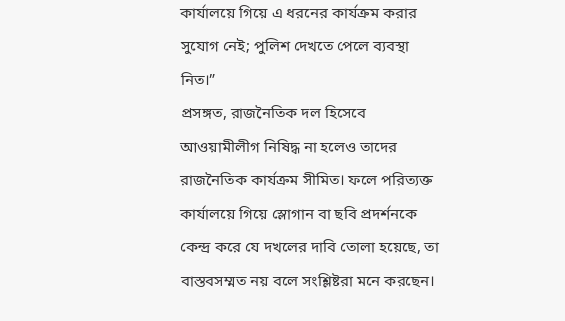কার্যালয়ে গিয়ে এ ধরনের কার্যক্রম করার সুযোগ নেই; পুলিশ দেখতে পেলে ব্যবস্থা নিত।”
প্রসঙ্গত, রাজনৈতিক দল হিসেবে আওয়ামীলীগ নিষিদ্ধ না হলেও তাদের রাজনৈতিক কার্যক্রম সীমিত। ফলে পরিত্যক্ত কার্যালয়ে গিয়ে স্লোগান বা ছবি প্রদর্শনকে কেন্দ্র করে যে দখলের দাবি তোলা হয়েছে, তা বাস্তবসম্মত নয় বলে সংশ্লিষ্টরা মনে করছেন।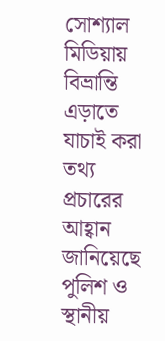সোশ্যাল মিডিয়ায় বিভ্রান্তি এড়াতে যাচাই করা তথ্য প্রচারের আহ্বান জানিয়েছে পুলিশ ও স্থানীয়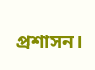প্রশাসন।